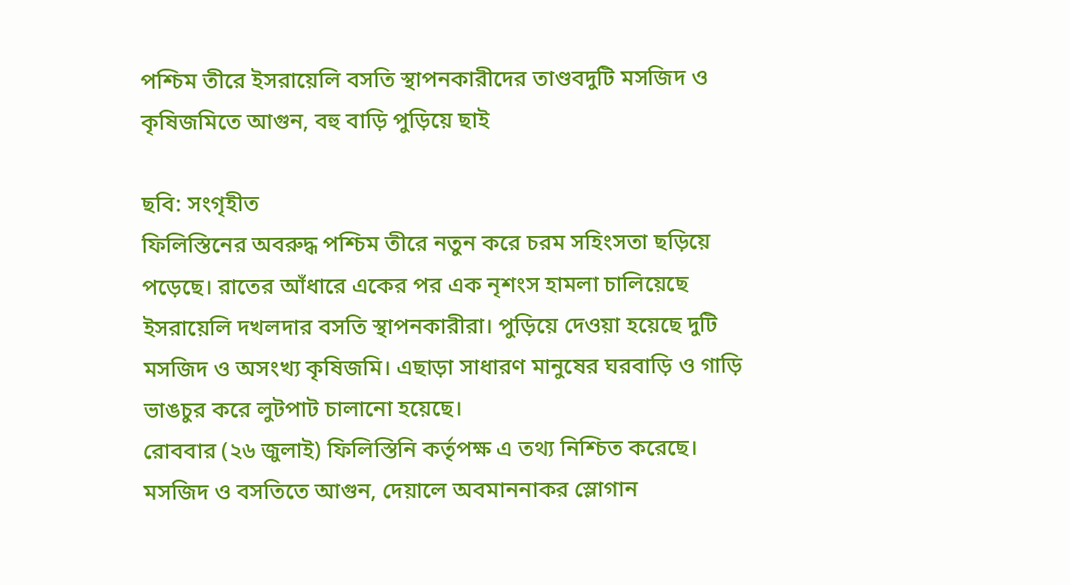পশ্চিম তীরে ইসরায়েলি বসতি স্থাপনকারীদের তাণ্ডবদুটি মসজিদ ও কৃষিজমিতে আগুন, বহু বাড়ি পুড়িয়ে ছাই

ছবি: সংগৃহীত
ফিলিস্তিনের অবরুদ্ধ পশ্চিম তীরে নতুন করে চরম সহিংসতা ছড়িয়ে পড়েছে। রাতের আঁধারে একের পর এক নৃশংস হামলা চালিয়েছে ইসরায়েলি দখলদার বসতি স্থাপনকারীরা। পুড়িয়ে দেওয়া হয়েছে দুটি মসজিদ ও অসংখ্য কৃষিজমি। এছাড়া সাধারণ মানুষের ঘরবাড়ি ও গাড়ি ভাঙচুর করে লুটপাট চালানো হয়েছে।
রোববার (২৬ জুলাই) ফিলিস্তিনি কর্তৃপক্ষ এ তথ্য নিশ্চিত করেছে।
মসজিদ ও বসতিতে আগুন, দেয়ালে অবমাননাকর স্লোগান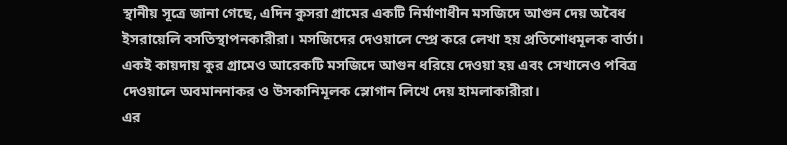স্থানীয় সূত্রে জানা গেছে, এদিন কুসরা গ্রামের একটি নির্মাণাধীন মসজিদে আগুন দেয় অবৈধ ইসরায়েলি বসতিস্থাপনকারীরা। মসজিদের দেওয়ালে স্প্রে করে লেখা হয় প্রতিশোধমূলক বার্তা। একই কায়দায় কুর গ্রামেও আরেকটি মসজিদে আগুন ধরিয়ে দেওয়া হয় এবং সেখানেও পবিত্র দেওয়ালে অবমাননাকর ও উসকানিমূলক স্লোগান লিখে দেয় হামলাকারীরা।
এর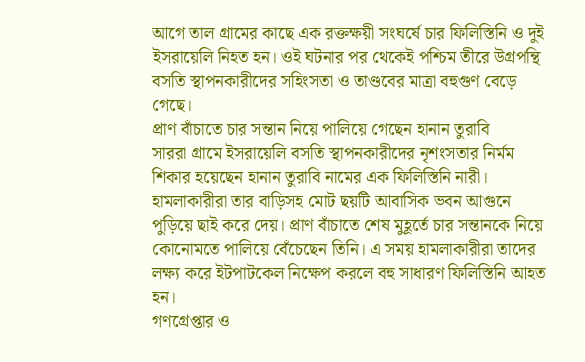আগে তাল গ্রামের কাছে এক রক্তক্ষয়ী সংঘর্ষে চার ফিলিস্তিনি ও দুই ইসরায়েলি নিহত হন। ওই ঘটনার পর থেকেই পশ্চিম তীরে উগ্রপন্থি বসতি স্থাপনকারীদের সহিংসতা ও তাণ্ডবের মাত্রা বহুগুণ বেড়ে গেছে।
প্রাণ বাঁচাতে চার সন্তান নিয়ে পালিয়ে গেছেন হানান তুরাবি
সাররা গ্রামে ইসরায়েলি বসতি স্থাপনকারীদের নৃশংসতার নির্মম শিকার হয়েছেন হানান তুরাবি নামের এক ফিলিস্তিনি নারী। হামলাকারীরা তার বাড়িসহ মোট ছয়টি আবাসিক ভবন আগুনে পুড়িয়ে ছাই করে দেয়। প্রাণ বাঁচাতে শেষ মুহূর্তে চার সন্তানকে নিয়ে কোনোমতে পালিয়ে বেঁচেছেন তিনি। এ সময় হামলাকারীরা তাদের লক্ষ্য করে ইটপাটকেল নিক্ষেপ করলে বহু সাধারণ ফিলিস্তিনি আহত হন।
গণগ্রেপ্তার ও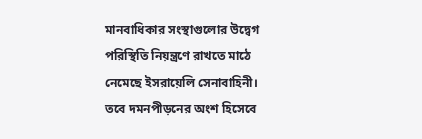মানবাধিকার সংস্থাগুলোর উদ্বেগ
পরিস্থিতি নিয়ন্ত্রণে রাখতে মাঠে নেমেছে ইসরায়েলি সেনাবাহিনী। তবে দমনপীড়নের অংশ হিসেবে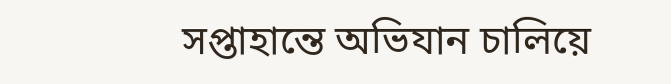সপ্তাহান্তে অভিযান চালিয়ে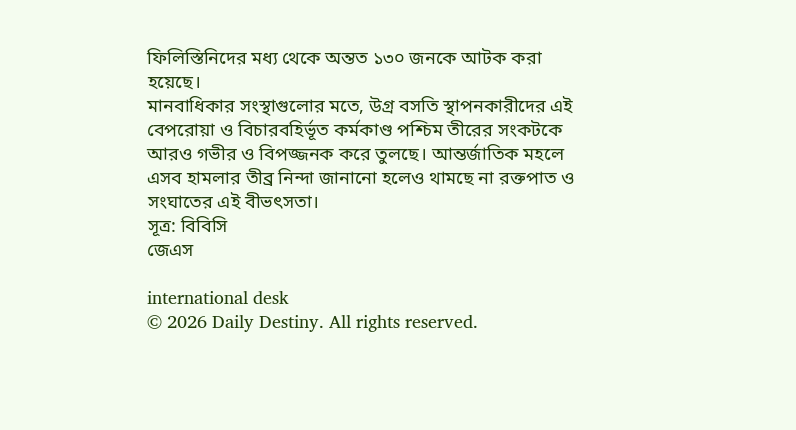ফিলিস্তিনিদের মধ্য থেকে অন্তত ১৩০ জনকে আটক করা হয়েছে।
মানবাধিকার সংস্থাগুলোর মতে, উগ্র বসতি স্থাপনকারীদের এই বেপরোয়া ও বিচারবহির্ভূত কর্মকাণ্ড পশ্চিম তীরের সংকটকে আরও গভীর ও বিপজ্জনক করে তুলছে। আন্তর্জাতিক মহলে এসব হামলার তীব্র নিন্দা জানানো হলেও থামছে না রক্তপাত ও সংঘাতের এই বীভৎসতা।
সূত্র: বিবিসি
জেএস

international desk
© 2026 Daily Destiny. All rights reserved.